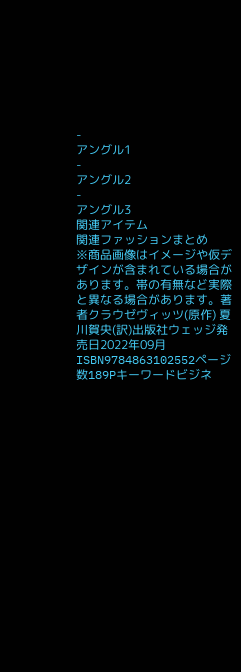-
アングル1
-
アングル2
-
アングル3
関連アイテム
関連ファッションまとめ
※商品画像はイメージや仮デザインが含まれている場合があります。帯の有無など実際と異なる場合があります。著者クラウゼヴィッツ(原作) 夏川賀央(訳)出版社ウェッジ発売日2022年09月ISBN9784863102552ページ数189Pキーワードビジネ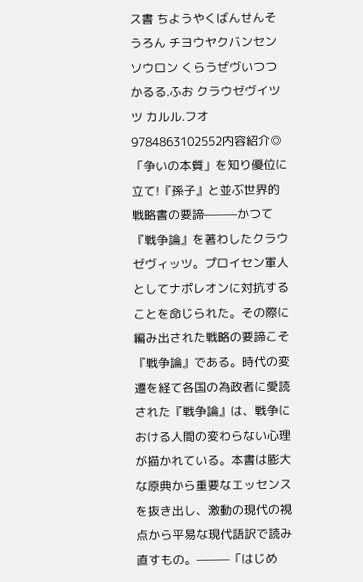ス書 ちようやくばんせんそうろん チヨウヤクバンセンソウロン くらうぜヴいつつ かるる.ふお クラウゼヴイツツ カルル.フオ9784863102552内容紹介◎「争いの本質」を知り優位に立て!『孫子』と並ぶ世界的戦略書の要諦———かつて『戦争論』を著わしたクラウゼヴィッツ。プロイセン軍人としてナポレオンに対抗することを命じられた。その際に編み出された戦略の要諦こそ『戦争論』である。時代の変遷を経て各国の為政者に愛読された『戦争論』は、戦争における人間の変わらない心理が描かれている。本書は膨大な原典から重要なエッセンスを抜き出し、激動の現代の視点から平易な現代語訳で読み直すもの。———「はじめ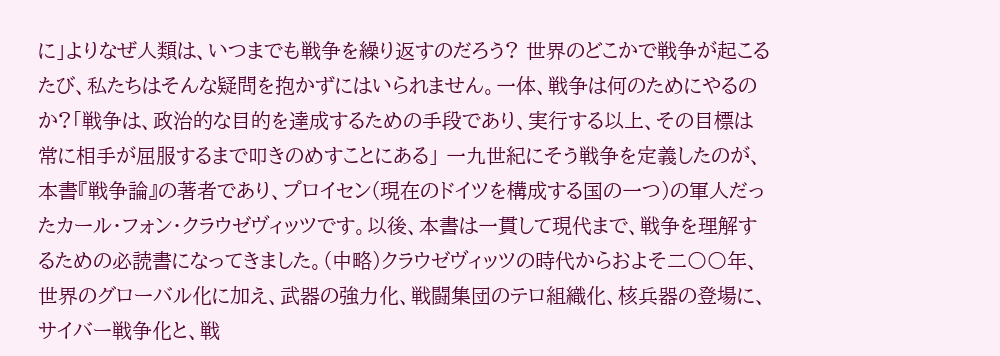に」よりなぜ人類は、いつまでも戦争を繰り返すのだろう? 世界のどこかで戦争が起こるたび、私たちはそんな疑問を抱かずにはいられません。一体、戦争は何のためにやるのか?「戦争は、政治的な目的を達成するための手段であり、実行する以上、その目標は常に相手が屈服するまで叩きのめすことにある」 一九世紀にそう戦争を定義したのが、本書『戦争論』の著者であり、プロイセン(現在のドイツを構成する国の一つ)の軍人だったカール・フォン・クラウゼヴィッツです。以後、本書は一貫して現代まで、戦争を理解するための必読書になってきました。(中略)クラウゼヴィッツの時代からおよそ二〇〇年、世界のグローバル化に加え、武器の強力化、戦闘集団のテロ組織化、核兵器の登場に、サイバー戦争化と、戦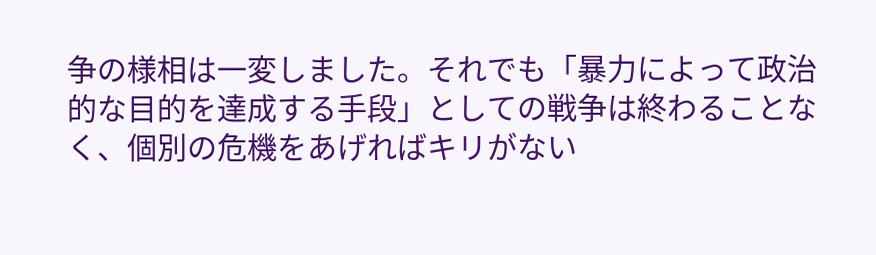争の様相は一変しました。それでも「暴力によって政治的な目的を達成する手段」としての戦争は終わることなく、個別の危機をあげればキリがない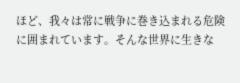ほど、我々は常に戦争に巻き込まれる危険に囲まれています。そんな世界に生きな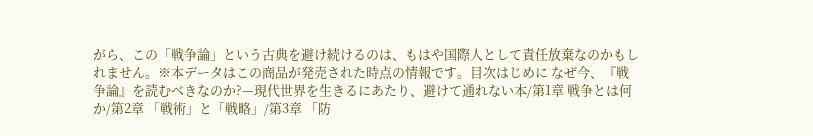がら、この「戦争論」という古典を避け続けるのは、もはや国際人として責任放棄なのかもしれません。※本データはこの商品が発売された時点の情報です。目次はじめに なぜ今、『戦争論』を読むべきなのか?—現代世界を生きるにあたり、避けて通れない本/第1章 戦争とは何か/第2章 「戦術」と「戦略」/第3章 「防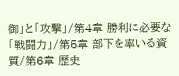御」と「攻撃」/第4章 勝利に必要な「戦闘力」/第5章 部下を率いる資質/第6章 歴史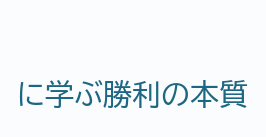に学ぶ勝利の本質